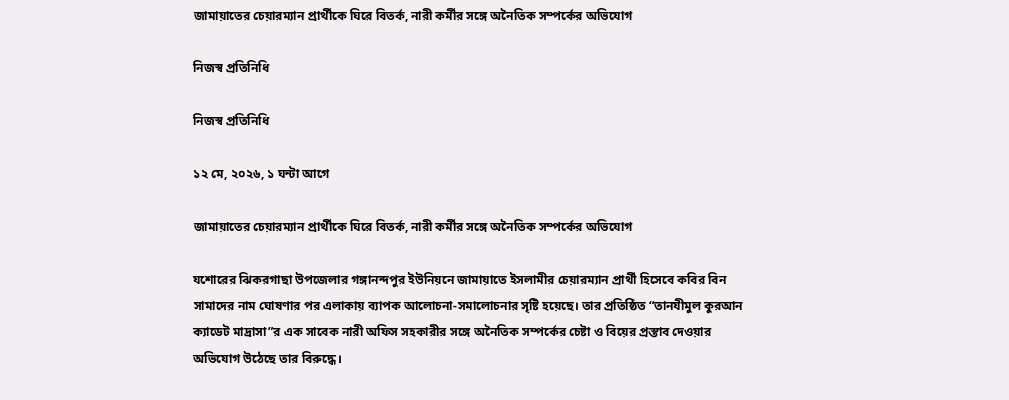জামায়াতের চেয়ারম্যান প্রার্থীকে ঘিরে বিতর্ক, নারী কর্মীর সঙ্গে অনৈতিক সম্পর্কের অভিযোগ

নিজস্ব প্রতিনিধি

নিজস্ব প্রতিনিধি

১২ মে, ২০২৬, ১ ঘন্টা আগে

জামায়াতের চেয়ারম্যান প্রার্থীকে ঘিরে বিতর্ক, নারী কর্মীর সঙ্গে অনৈতিক সম্পর্কের অভিযোগ

যশোরের ঝিকরগাছা উপজেলার গঙ্গানন্দপুর ইউনিয়নে জামায়াতে ইসলামীর চেয়ারম্যান প্রার্থী হিসেবে কবির বিন সামাদের নাম ঘোষণার পর এলাকায় ব্যাপক আলোচনা-সমালোচনার সৃষ্টি হয়েছে। তার প্রতিষ্ঠিত “তানযীমুল কুরআন ক্যাডেট মাদ্রাসা”র এক সাবেক নারী অফিস সহকারীর সঙ্গে অনৈতিক সম্পর্কের চেষ্টা ও বিয়ের প্রস্তাব দেওয়ার অভিযোগ উঠেছে তার বিরুদ্ধে।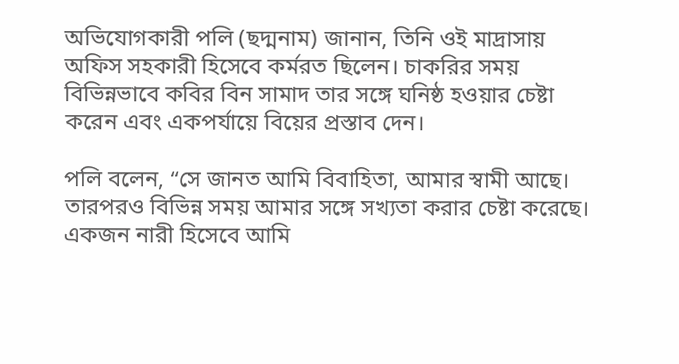অভিযোগকারী পলি (ছদ্মনাম) জানান, তিনি ওই মাদ্রাসায় অফিস সহকারী হিসেবে কর্মরত ছিলেন। চাকরির সময় বিভিন্নভাবে কবির বিন সামাদ তার সঙ্গে ঘনিষ্ঠ হওয়ার চেষ্টা করেন এবং একপর্যায়ে বিয়ের প্রস্তাব দেন।

পলি বলেন, “সে জানত আমি বিবাহিতা, আমার স্বামী আছে। তারপরও বিভিন্ন সময় আমার সঙ্গে সখ্যতা করার চেষ্টা করেছে। একজন নারী হিসেবে আমি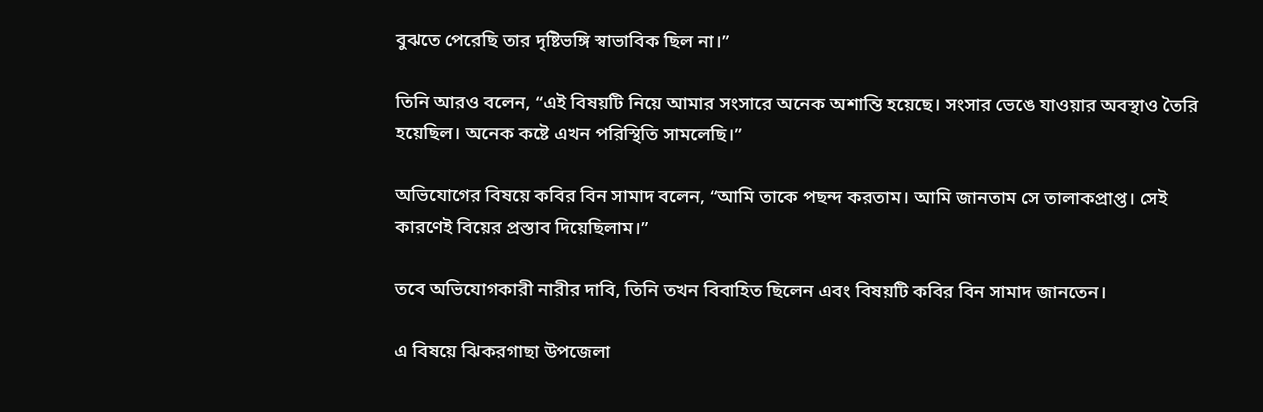বুঝতে পেরেছি তার দৃষ্টিভঙ্গি স্বাভাবিক ছিল না।”

তিনি আরও বলেন, “এই বিষয়টি নিয়ে আমার সংসারে অনেক অশান্তি হয়েছে। সংসার ভেঙে যাওয়ার অবস্থাও তৈরি হয়েছিল। অনেক কষ্টে এখন পরিস্থিতি সামলেছি।”

অভিযোগের বিষয়ে কবির বিন সামাদ বলেন, “আমি তাকে পছন্দ করতাম। আমি জানতাম সে তালাকপ্রাপ্ত। সেই কারণেই বিয়ের প্রস্তাব দিয়েছিলাম।”

তবে অভিযোগকারী নারীর দাবি, তিনি তখন বিবাহিত ছিলেন এবং বিষয়টি কবির বিন সামাদ জানতেন।

এ বিষয়ে ঝিকরগাছা উপজেলা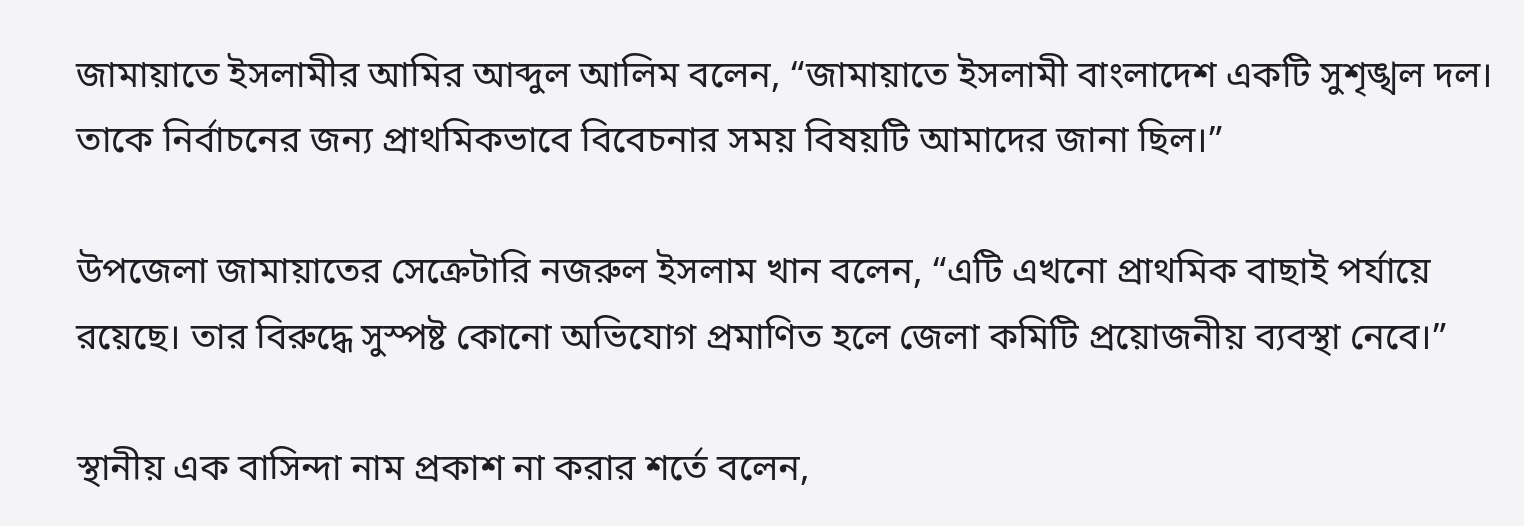জামায়াতে ইসলামীর আমির আব্দুল আলিম বলেন, “জামায়াতে ইসলামী বাংলাদেশ একটি সুশৃঙ্খল দল। তাকে নির্বাচনের জন্য প্রাথমিকভাবে বিবেচনার সময় বিষয়টি আমাদের জানা ছিল।”

উপজেলা জামায়াতের সেক্রেটারি নজরুল ইসলাম খান বলেন, “এটি এখনো প্রাথমিক বাছাই পর্যায়ে রয়েছে। তার বিরুদ্ধে সুস্পষ্ট কোনো অভিযোগ প্রমাণিত হলে জেলা কমিটি প্রয়োজনীয় ব্যবস্থা নেবে।”

স্থানীয় এক বাসিন্দা নাম প্রকাশ না করার শর্তে বলেন,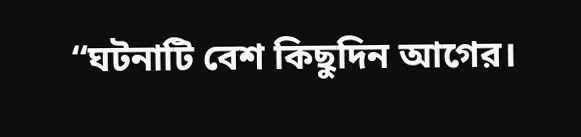“ঘটনাটি বেশ কিছুদিন আগের।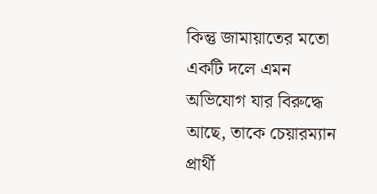কিন্তু জামায়াতের মতো একটি দলে এমন অভিযোগ যার বিরুদ্ধে আছে, তাকে চেয়ারম্যান প্রার্থী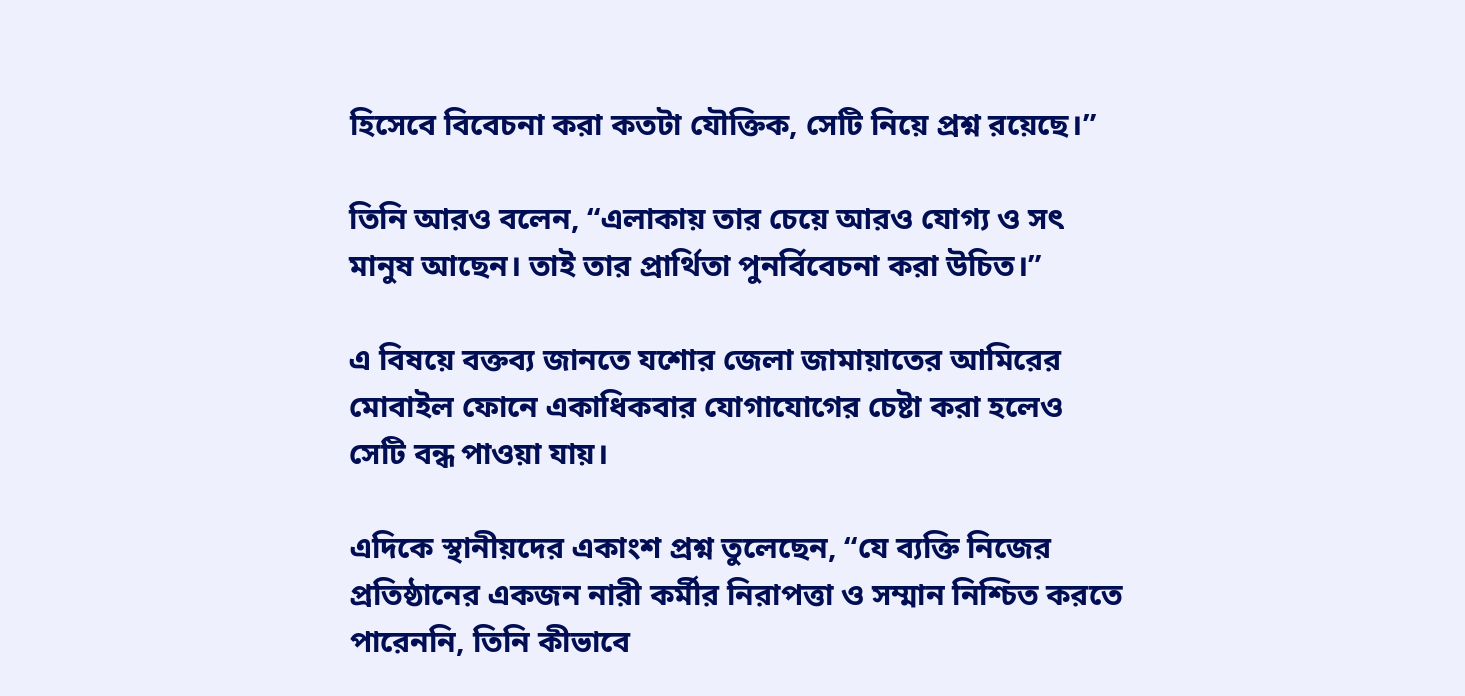হিসেবে বিবেচনা করা কতটা যৌক্তিক, সেটি নিয়ে প্রশ্ন রয়েছে।”

তিনি আরও বলেন, “এলাকায় তার চেয়ে আরও যোগ্য ও সৎ মানুষ আছেন। তাই তার প্রার্থিতা পুনর্বিবেচনা করা উচিত।”

এ বিষয়ে বক্তব্য জানতে যশোর জেলা জামায়াতের আমিরের মোবাইল ফোনে একাধিকবার যোগাযোগের চেষ্টা করা হলেও সেটি বন্ধ পাওয়া যায়।

এদিকে স্থানীয়দের একাংশ প্রশ্ন তুলেছেন, “যে ব্যক্তি নিজের প্রতিষ্ঠানের একজন নারী কর্মীর নিরাপত্তা ও সম্মান নিশ্চিত করতে পারেননি, তিনি কীভাবে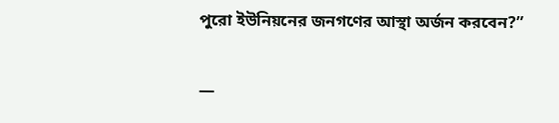পুরো ইউনিয়নের জনগণের আস্থা অর্জন করবেন?”

—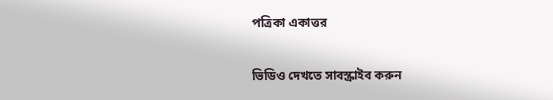পত্রিকা একাত্তর

ভিডিও দেখতে সাবস্ক্রাইব করুন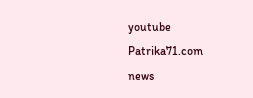youtube
Patrika71.com
news